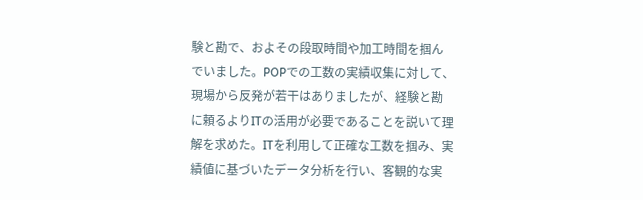験と勘で、およその段取時間や加工時間を掴んでいました。POPでの工数の実績収集に対して、現場から反発が若干はありましたが、経験と勘に頼るよりITの活用が必要であることを説いて理解を求めた。ITを利用して正確な工数を掴み、実績値に基づいたデータ分析を行い、客観的な実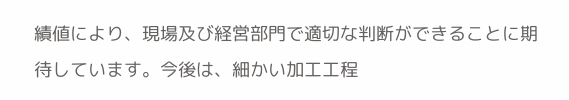績値により、現場及び経営部門で適切な判断ができることに期待しています。今後は、細かい加工工程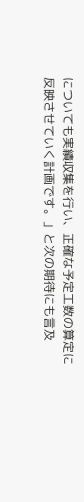についても実績収集を行い、正確な予定工数の算定に反映させていく計画です。」と次の期待にも言及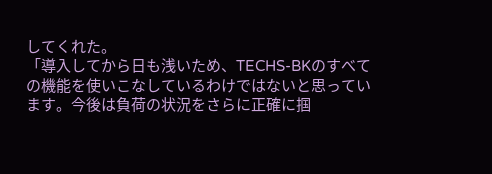してくれた。
「導入してから日も浅いため、TECHS-BKのすべての機能を使いこなしているわけではないと思っています。今後は負荷の状況をさらに正確に掴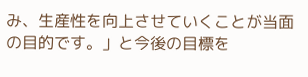み、生産性を向上させていくことが当面の目的です。」と今後の目標を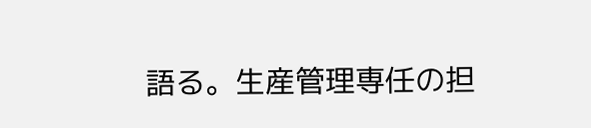語る。生産管理専任の担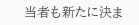当者も新たに決ま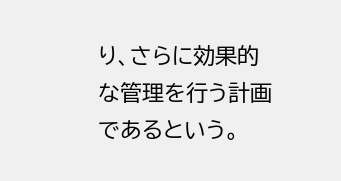り、さらに効果的な管理を行う計画であるという。